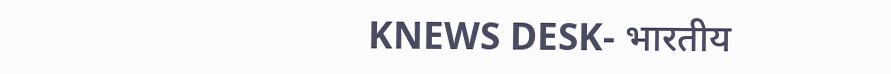KNEWS DESK- भारतीय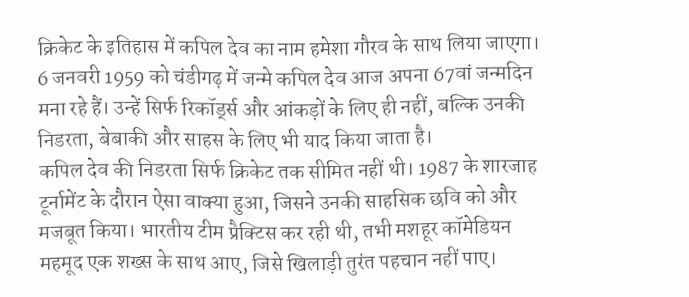क्रिकेट के इतिहास में कपिल देव का नाम हमेशा गौरव के साथ लिया जाएगा। 6 जनवरी 1959 को चंडीगढ़ में जन्मे कपिल देव आज अपना 67वां जन्मदिन मना रहे हैं। उन्हें सिर्फ रिकॉर्ड्स और आंकड़ों के लिए ही नहीं, बल्कि उनकी निडरता, बेबाकी और साहस के लिए भी याद किया जाता है।
कपिल देव की निडरता सिर्फ क्रिकेट तक सीमित नहीं थी। 1987 के शारजाह टूर्नामेंट के दौरान ऐसा वाक्या हुआ, जिसने उनकी साहसिक छवि को और मजबूत किया। भारतीय टीम प्रैक्टिस कर रही थी, तभी मशहूर कॉमेडियन महमूद एक शख्स के साथ आए, जिसे खिलाड़ी तुरंत पहचान नहीं पाए।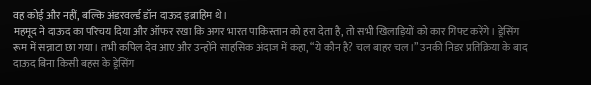वह कोई और नहीं, बल्कि अंडरवर्ल्ड डॉन दाऊद इब्राहिम थे।
महमूद ने दाऊद का परिचय दिया और ऑफर रखा कि अगर भारत पाकिस्तान को हरा देता है, तो सभी खिलाड़ियों को कार गिफ्ट करेंगे। ड्रेसिंग रूम में सन्नाटा छा गया। तभी कपिल देव आए और उन्होंने साहसिक अंदाज में कहा, “ये कौन है? चल बाहर चल।” उनकी निडर प्रतिक्रिया के बाद दाऊद बिना किसी बहस के ड्रेसिंग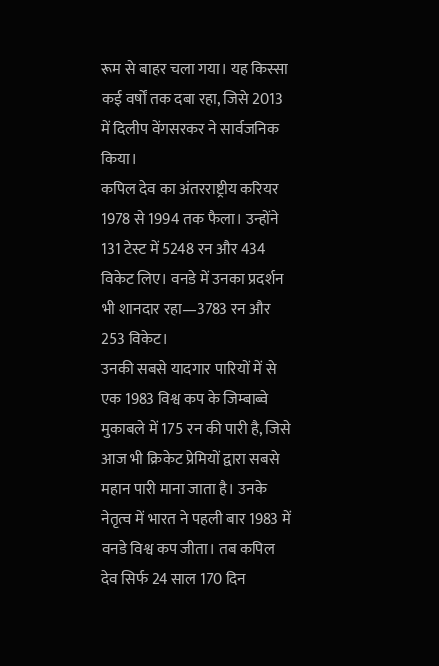रूम से बाहर चला गया। यह किस्सा कई वर्षों तक दबा रहा, जिसे 2013 में दिलीप वेंगसरकर ने सार्वजनिक किया।
कपिल देव का अंतरराष्ट्रीय करियर 1978 से 1994 तक फैला। उन्होंने 131 टेस्ट में 5248 रन और 434 विकेट लिए। वनडे में उनका प्रदर्शन भी शानदार रहा—3783 रन और 253 विकेट।
उनकी सबसे यादगार पारियों में से एक 1983 विश्व कप के जिम्बाब्वे मुकाबले में 175 रन की पारी है, जिसे आज भी क्रिकेट प्रेमियों द्वारा सबसे महान पारी माना जाता है। उनके नेतृत्व में भारत ने पहली बार 1983 में वनडे विश्व कप जीता। तब कपिल देव सिर्फ 24 साल 170 दिन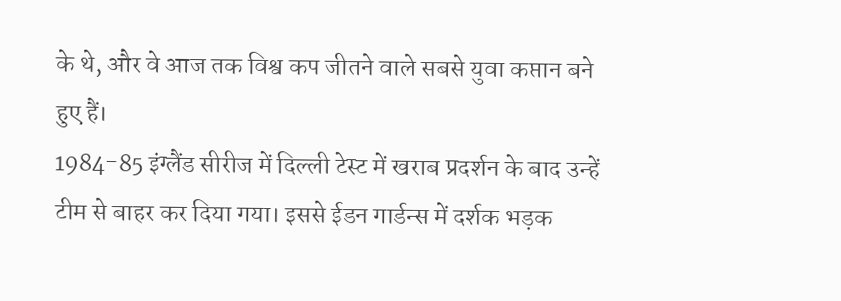के थे, और वे आज तक विश्व कप जीतने वाले सबसे युवा कप्तान बने हुए हैं।
1984-85 इंग्लैंड सीरीज में दिल्ली टेस्ट में खराब प्रदर्शन के बाद उन्हें टीम से बाहर कर दिया गया। इससे ईडन गार्डन्स में दर्शक भड़क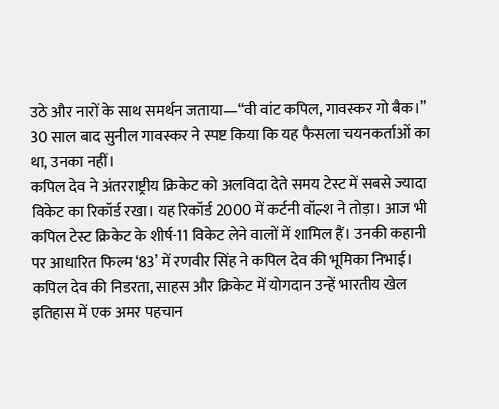उठे और नारों के साथ समर्थन जताया—“वी वांट कपिल, गावस्कर गो बैक।” 30 साल बाद सुनील गावस्कर ने स्पष्ट किया कि यह फैसला चयनकर्ताओं का था, उनका नहीं।
कपिल देव ने अंतरराष्ट्रीय क्रिकेट को अलविदा देते समय टेस्ट में सबसे ज्यादा विकेट का रिकॉर्ड रखा। यह रिकॉर्ड 2000 में कर्टनी वॉल्श ने तोड़ा। आज भी कपिल टेस्ट क्रिकेट के शीर्ष-11 विकेट लेने वालों में शामिल हैं। उनकी कहानी पर आधारित फिल्म ‘83’ में रणवीर सिंह ने कपिल देव की भूमिका निभाई।
कपिल देव की निडरता, साहस और क्रिकेट में योगदान उन्हें भारतीय खेल इतिहास में एक अमर पहचान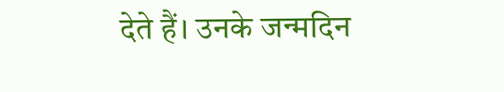देते हैं। उनके जन्मदिन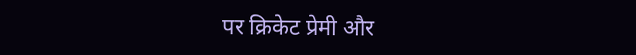पर क्रिकेट प्रेमी और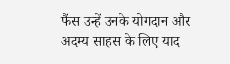फैंस उन्हें उनके योगदान और अदम्य साहस के लिए याद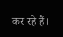कर रहे हैं।